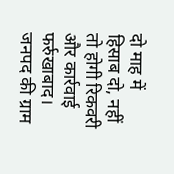दो माह में हिसाब दो, नहीं तो होगी रिकवरी और कार्रवाई
फर्रुखाबाद। जनपद की ग्राम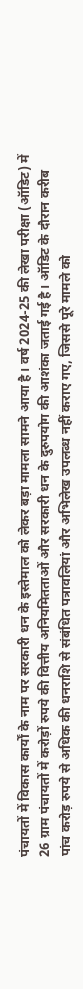पंचायतों में विकास कार्यों के नाम पर सरकारी धन के इस्तेमाल को लेकर बड़ा मामला सामने आया है। वर्ष 2024-25 की लेखा परीक्षा (ऑडिट) में 26 ग्राम पंचायतों में करोड़ों रुपये की वित्तीय अनियमितताओं और सरकारी धन के दुरुपयोग की आशंका जताई गई है। ऑडिट के दौरान करीब पांच करोड़ रुपये से अधिक की धनराशि से संबंधित पत्रावलियां और अभिलेख उपलब्ध नहीं कराए गए, जिससे पूरे मामले को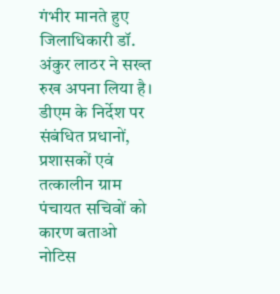गंभीर मानते हुए जिलाधिकारी डॉ. अंकुर लाठर ने सख्त रुख अपना लिया है।
डीएम के निर्देश पर संबंधित प्रधानों, प्रशासकों एवं तत्कालीन ग्राम पंचायत सचिवों को कारण बताओ नोटिस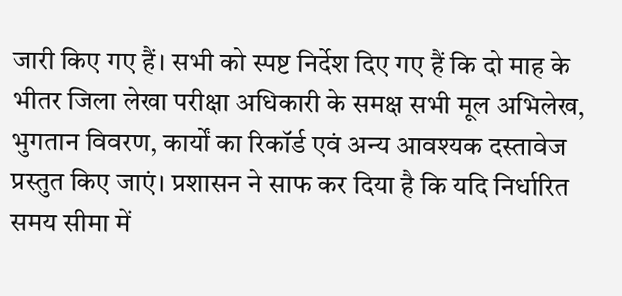जारी किए गए हैं। सभी को स्पष्ट निर्देश दिए गए हैं कि दो माह के भीतर जिला लेखा परीक्षा अधिकारी के समक्ष सभी मूल अभिलेख, भुगतान विवरण, कार्यों का रिकॉर्ड एवं अन्य आवश्यक दस्तावेज प्रस्तुत किए जाएं। प्रशासन ने साफ कर दिया है कि यदि निर्धारित समय सीमा में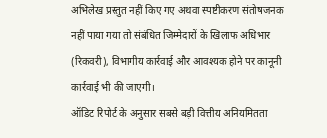अभिलेख प्रस्तुत नहीं किए गए अथवा स्पष्टीकरण संतोषजनक नहीं पाया गया तो संबंधित जिम्मेदारों के खिलाफ अधिभार (रिकवरी), विभागीय कार्रवाई और आवश्यक होने पर कानूनी कार्रवाई भी की जाएगी।
ऑडिट रिपोर्ट के अनुसार सबसे बड़ी वित्तीय अनियमितता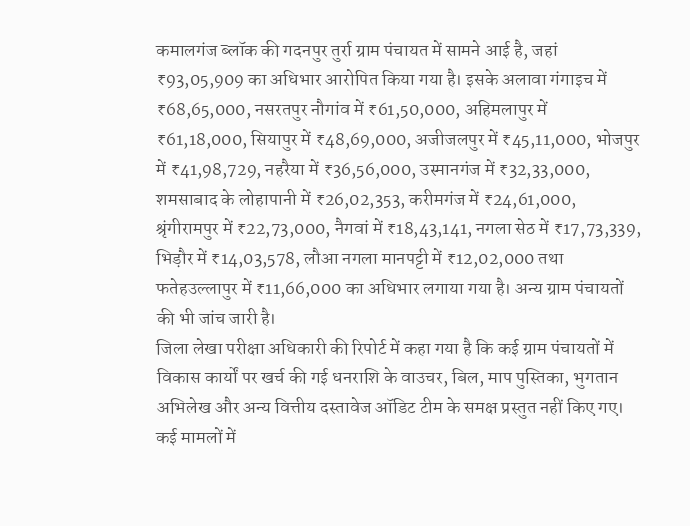कमालगंज ब्लॉक की गदनपुर तुर्रा ग्राम पंचायत में सामने आई है, जहां ₹93,05,909 का अधिभार आरोपित किया गया है। इसके अलावा गंगाइच में ₹68,65,000, नसरतपुर नौगांव में ₹61,50,000, अहिमलापुर में ₹61,18,000, सियापुर में ₹48,69,000, अजीजलपुर में ₹45,11,000, भोजपुर में ₹41,98,729, नहरैया में ₹36,56,000, उस्मानगंज में ₹32,33,000, शमसाबाद के लोहापानी में ₹26,02,353, करीमगंज में ₹24,61,000, श्रृंगीरामपुर में ₹22,73,000, नैगवां में ₹18,43,141, नगला सेठ में ₹17,73,339, भिड़ौर में ₹14,03,578, लौआ नगला मानपट्टी में ₹12,02,000 तथा फतेहउल्लापुर में ₹11,66,000 का अधिभार लगाया गया है। अन्य ग्राम पंचायतों की भी जांच जारी है।
जिला लेखा परीक्षा अधिकारी की रिपोर्ट में कहा गया है कि कई ग्राम पंचायतों में विकास कार्यों पर खर्च की गई धनराशि के वाउचर, बिल, माप पुस्तिका, भुगतान अभिलेख और अन्य वित्तीय दस्तावेज ऑडिट टीम के समक्ष प्रस्तुत नहीं किए गए। कई मामलों में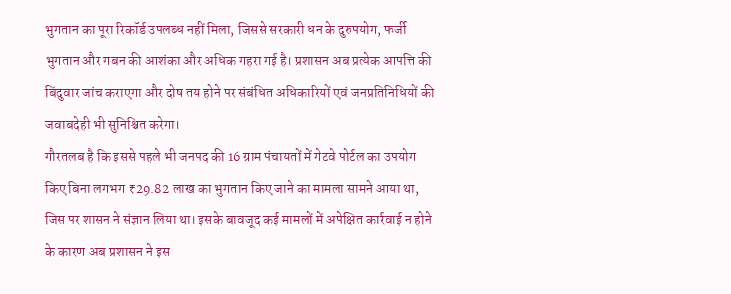भुगतान का पूरा रिकॉर्ड उपलब्ध नहीं मिला, जिससे सरकारी धन के दुरुपयोग, फर्जी भुगतान और गबन की आशंका और अधिक गहरा गई है। प्रशासन अब प्रत्येक आपत्ति की बिंदुवार जांच कराएगा और दोष तय होने पर संबंधित अधिकारियों एवं जनप्रतिनिधियों की जवाबदेही भी सुनिश्चित करेगा।
गौरतलब है कि इससे पहले भी जनपद की 16 ग्राम पंचायतों में गेटवे पोर्टल का उपयोग किए बिना लगभग ₹29.82 लाख का भुगतान किए जाने का मामला सामने आया था, जिस पर शासन ने संज्ञान लिया था। इसके बावजूद कई मामलों में अपेक्षित कार्रवाई न होने के कारण अब प्रशासन ने इस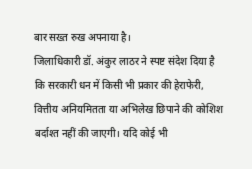बार सख्त रुख अपनाया है।
जिलाधिकारी डॉ. अंकुर लाठर ने स्पष्ट संदेश दिया है कि सरकारी धन में किसी भी प्रकार की हेराफेरी, वित्तीय अनियमितता या अभिलेख छिपाने की कोशिश बर्दाश्त नहीं की जाएगी। यदि कोई भी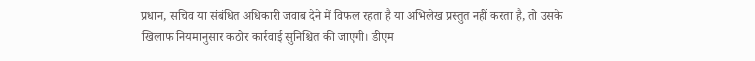प्रधान, सचिव या संबंधित अधिकारी जवाब देने में विफल रहता है या अभिलेख प्रस्तुत नहीं करता है, तो उसके खिलाफ नियमानुसार कठोर कार्रवाई सुनिश्चित की जाएगी। डीएम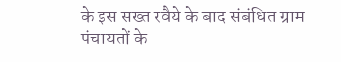के इस सख्त रवैये के बाद संबंधित ग्राम पंचायतों के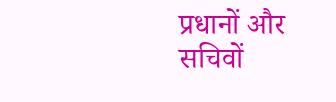प्रधानों और सचिवों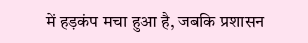में हड़कंप मचा हुआ है, जबकि प्रशासन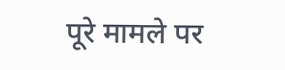पूरे मामले पर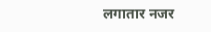लगातार नजर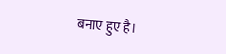बनाए हुए है।